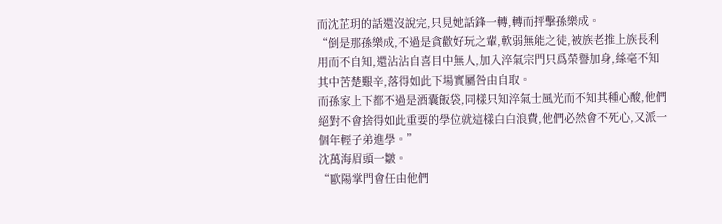而沈芷玥的話還沒說完,只見她話鋒一轉,轉而抨擊孫樂成。
“倒是那孫樂成,不過是貪歡好玩之輩,軟弱無能之徒,被族老推上族長利用而不自知,還沾沾自喜目中無人,加入淬氣宗門只爲榮譽加身,絲毫不知其中苦楚艱辛,落得如此下場實屬咎由自取。
而孫家上下都不過是酒囊飯袋,同樣只知淬氣士風光而不知其種心酸,他們絕對不會捨得如此重要的學位就這樣白白浪費,他們必然會不死心,又派一個年輕子弟進學。”
沈萬海眉頭一皺。
“歐陽掌門會任由他們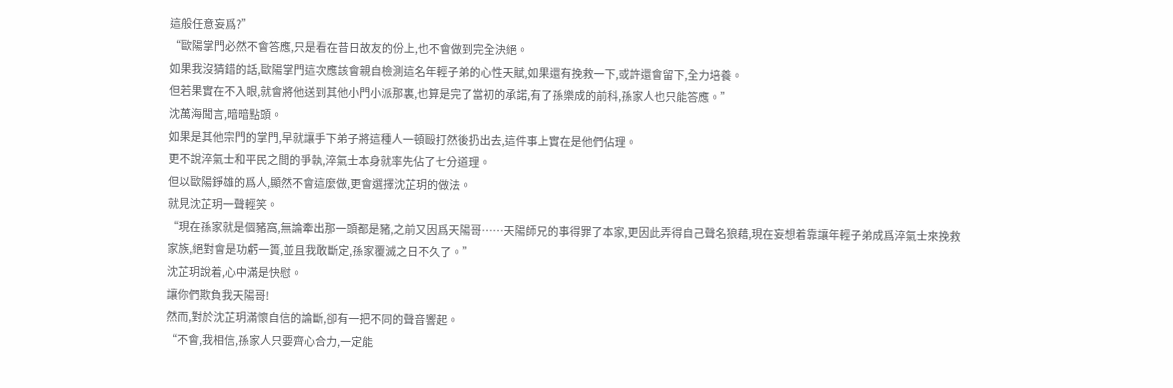這般任意妄爲?”
“歐陽掌門必然不會答應,只是看在昔日故友的份上,也不會做到完全決絕。
如果我沒猜錯的話,歐陽掌門這次應該會親自檢測這名年輕子弟的心性天賦,如果還有挽救一下,或許還會留下,全力培養。
但若果實在不入眼,就會將他送到其他小門小派那裏,也算是完了當初的承諾,有了孫樂成的前科,孫家人也只能答應。”
沈萬海聞言,暗暗點頭。
如果是其他宗門的掌門,早就讓手下弟子將這種人一頓毆打然後扔出去,這件事上實在是他們佔理。
更不說淬氣士和平民之間的爭執,淬氣士本身就率先佔了七分道理。
但以歐陽錚雄的爲人,顯然不會這麼做,更會選擇沈芷玥的做法。
就見沈芷玥一聲輕笑。
“現在孫家就是個豬窩,無論牽出那一頭都是豬,之前又因爲天陽哥……天陽師兄的事得罪了本家,更因此弄得自己聲名狼藉,現在妄想着靠讓年輕子弟成爲淬氣士來挽救家族,絕對會是功虧一簣,並且我敢斷定,孫家覆滅之日不久了。”
沈芷玥說着,心中滿是快慰。
讓你們欺負我天陽哥!
然而,對於沈芷玥滿懷自信的論斷,卻有一把不同的聲音響起。
“不會,我相信,孫家人只要齊心合力,一定能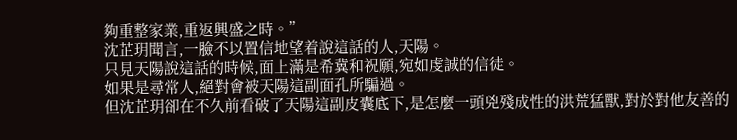夠重整家業,重返興盛之時。”
沈芷玥聞言,一臉不以置信地望着說這話的人,天陽。
只見天陽說這話的時候,面上滿是希冀和祝願,宛如虔誠的信徒。
如果是尋常人,絕對會被天陽這副面孔所騙過。
但沈芷玥卻在不久前看破了天陽這副皮囊底下,是怎麼一頭兇殘成性的洪荒猛獸,對於對他友善的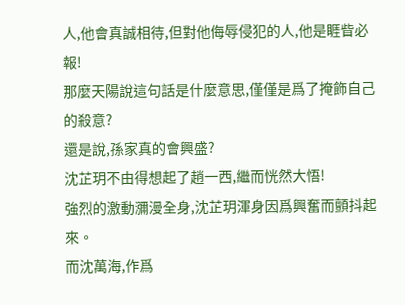人,他會真誠相待,但對他侮辱侵犯的人,他是睚眥必報!
那麼天陽說這句話是什麼意思,僅僅是爲了掩飾自己的殺意?
還是說,孫家真的會興盛?
沈芷玥不由得想起了趙一西,繼而恍然大悟!
強烈的激動瀰漫全身,沈芷玥渾身因爲興奮而顫抖起來。
而沈萬海,作爲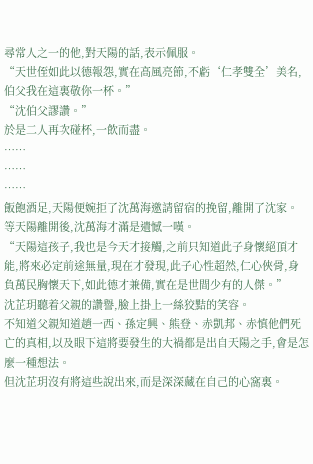尋常人之一的他,對天陽的話,表示佩服。
“天世侄如此以德報怨,實在高風亮節,不虧‘仁孝雙全’美名,伯父我在這裏敬你一杯。”
“沈伯父謬讚。”
於是二人再次碰杯,一飲而盡。
……
……
……
飯飽酒足,天陽便婉拒了沈萬海邀請留宿的挽留,離開了沈家。
等天陽離開後,沈萬海才滿是遺憾一嘆。
“天陽這孩子,我也是今天才接觸,之前只知道此子身懷絕頂才能,將來必定前途無量,現在才發現,此子心性超然,仁心俠骨,身負萬民胸懷天下,如此德才兼備,實在是世間少有的人傑。”
沈芷玥聽着父親的讚譽,臉上掛上一絲狡黠的笑容。
不知道父親知道趙一西、孫定興、熊登、赤凱邦、赤慎他們死亡的真相,以及眼下這將要發生的大禍都是出自天陽之手,會是怎麼一種想法。
但沈芷玥沒有將這些說出來,而是深深藏在自己的心窩裏。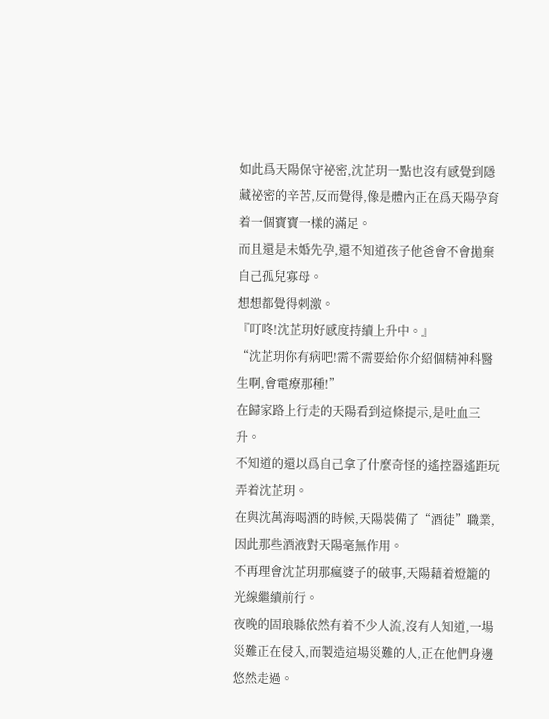如此爲天陽保守祕密,沈芷玥一點也沒有感覺到隱藏祕密的辛苦,反而覺得,像是體內正在爲天陽孕育着一個寶寶一樣的滿足。
而且還是未婚先孕,還不知道孩子他爸會不會拋棄自己孤兒寡母。
想想都覺得刺激。
『叮咚!沈芷玥好感度持續上升中。』
“沈芷玥你有病吧!需不需要給你介紹個精神科醫生啊,會電療那種!”
在歸家路上行走的天陽看到這條提示,是吐血三升。
不知道的還以爲自己拿了什麼奇怪的遙控器遙距玩弄着沈芷玥。
在與沈萬海喝酒的時候,天陽裝備了“酒徒”職業,因此那些酒液對天陽毫無作用。
不再理會沈芷玥那瘋婆子的破事,天陽藉着燈籠的光線繼續前行。
夜晚的固琅縣依然有着不少人流,沒有人知道,一場災難正在侵入,而製造這場災難的人,正在他們身邊悠然走過。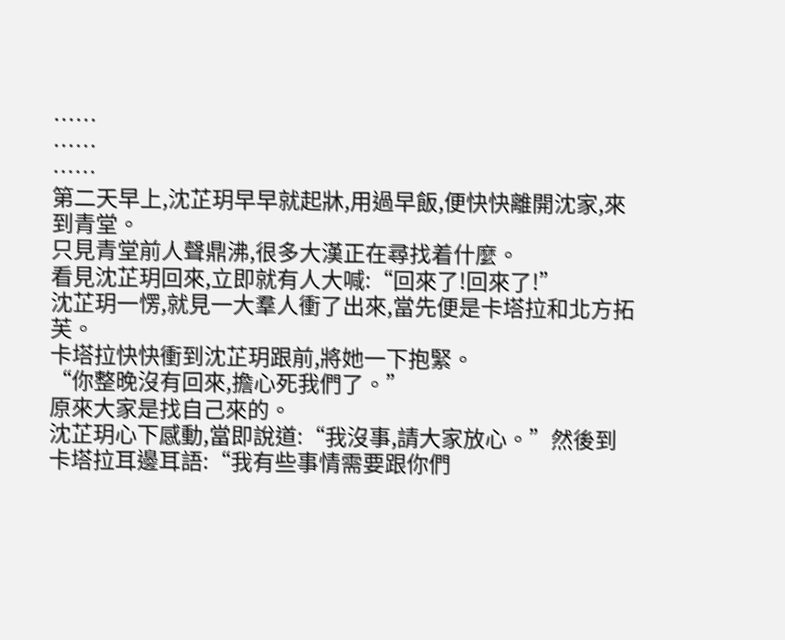……
……
……
第二天早上,沈芷玥早早就起牀,用過早飯,便快快離開沈家,來到青堂。
只見青堂前人聲鼎沸,很多大漢正在尋找着什麼。
看見沈芷玥回來,立即就有人大喊:“回來了!回來了!”
沈芷玥一愣,就見一大羣人衝了出來,當先便是卡塔拉和北方拓芙。
卡塔拉快快衝到沈芷玥跟前,將她一下抱緊。
“你整晚沒有回來,擔心死我們了。”
原來大家是找自己來的。
沈芷玥心下感動,當即說道:“我沒事,請大家放心。”然後到卡塔拉耳邊耳語:“我有些事情需要跟你們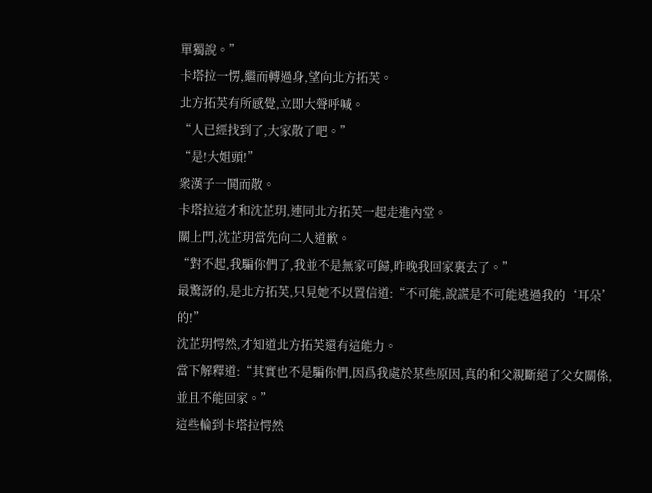單獨說。”
卡塔拉一愣,繼而轉過身,望向北方拓芙。
北方拓芙有所感覺,立即大聲呼喊。
“人已經找到了,大家散了吧。”
“是!大姐頭!”
衆漢子一鬨而散。
卡塔拉這才和沈芷玥,連同北方拓芙一起走進內堂。
關上門,沈芷玥當先向二人道歉。
“對不起,我騙你們了,我並不是無家可歸,昨晚我回家裏去了。”
最驚訝的,是北方拓芙,只見她不以置信道:“不可能,說謊是不可能逃過我的‘耳朵’的!”
沈芷玥愕然,才知道北方拓芙還有這能力。
當下解釋道:“其實也不是騙你們,因爲我處於某些原因,真的和父親斷絕了父女關係,並且不能回家。”
這些輪到卡塔拉愕然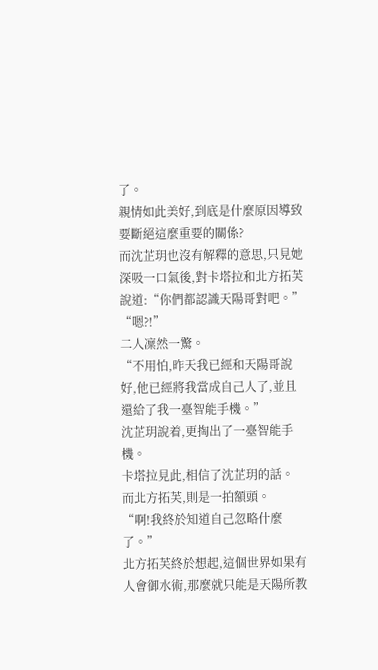了。
親情如此美好,到底是什麼原因導致要斷絕這麼重要的關係?
而沈芷玥也沒有解釋的意思,只見她深吸一口氣後,對卡塔拉和北方拓芙說道:“你們都認識天陽哥對吧。”
“嗯?!”
二人凜然一驚。
“不用怕,昨天我已經和天陽哥說好,他已經將我當成自己人了,並且還給了我一臺智能手機。”
沈芷玥說着,更掏出了一臺智能手機。
卡塔拉見此,相信了沈芷玥的話。
而北方拓芙,則是一拍額頭。
“啊!我終於知道自己忽略什麼了。”
北方拓芙終於想起,這個世界如果有人會御水術,那麼就只能是天陽所教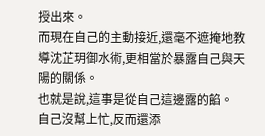授出來。
而現在自己的主動接近,還毫不遮掩地教導沈芷玥御水術,更相當於暴露自己與天陽的關係。
也就是說,這事是從自己這邊露的餡。
自己沒幫上忙,反而還添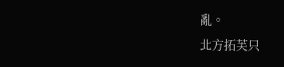亂。
北方拓芙只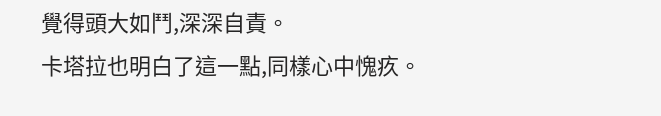覺得頭大如鬥,深深自責。
卡塔拉也明白了這一點,同樣心中愧疚。